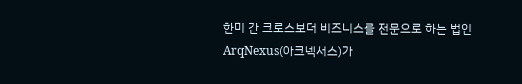한미 간 크로스보더 비즈니스를 전문으로 하는 법인 ArqNexus(아크넥서스)가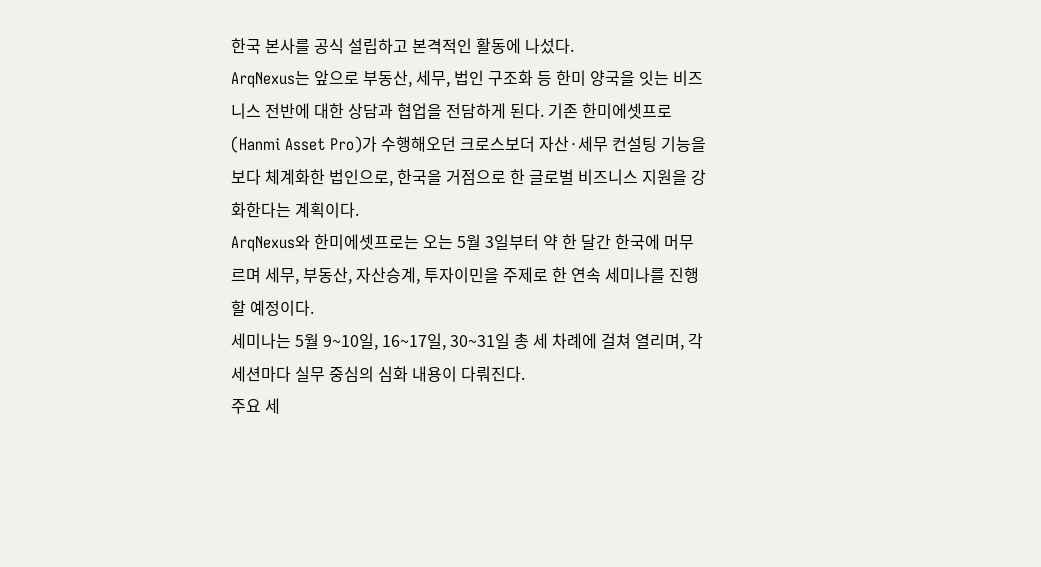한국 본사를 공식 설립하고 본격적인 활동에 나섰다.
ArqNexus는 앞으로 부동산, 세무, 법인 구조화 등 한미 양국을 잇는 비즈니스 전반에 대한 상담과 협업을 전담하게 된다. 기존 한미에셋프로(Hanmi Asset Pro)가 수행해오던 크로스보더 자산·세무 컨설팅 기능을 보다 체계화한 법인으로, 한국을 거점으로 한 글로벌 비즈니스 지원을 강화한다는 계획이다.
ArqNexus와 한미에셋프로는 오는 5월 3일부터 약 한 달간 한국에 머무르며 세무, 부동산, 자산승계, 투자이민을 주제로 한 연속 세미나를 진행할 예정이다.
세미나는 5월 9~10일, 16~17일, 30~31일 총 세 차례에 걸쳐 열리며, 각 세션마다 실무 중심의 심화 내용이 다뤄진다.
주요 세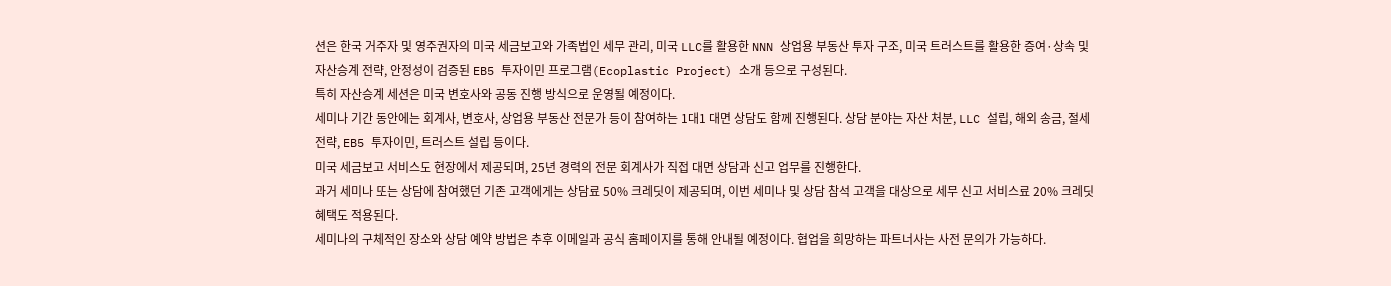션은 한국 거주자 및 영주권자의 미국 세금보고와 가족법인 세무 관리, 미국 LLC를 활용한 NNN 상업용 부동산 투자 구조, 미국 트러스트를 활용한 증여·상속 및 자산승계 전략, 안정성이 검증된 EB5 투자이민 프로그램(Ecoplastic Project) 소개 등으로 구성된다.
특히 자산승계 세션은 미국 변호사와 공동 진행 방식으로 운영될 예정이다.
세미나 기간 동안에는 회계사, 변호사, 상업용 부동산 전문가 등이 참여하는 1대1 대면 상담도 함께 진행된다. 상담 분야는 자산 처분, LLC 설립, 해외 송금, 절세 전략, EB5 투자이민, 트러스트 설립 등이다.
미국 세금보고 서비스도 현장에서 제공되며, 25년 경력의 전문 회계사가 직접 대면 상담과 신고 업무를 진행한다.
과거 세미나 또는 상담에 참여했던 기존 고객에게는 상담료 50% 크레딧이 제공되며, 이번 세미나 및 상담 참석 고객을 대상으로 세무 신고 서비스료 20% 크레딧 혜택도 적용된다.
세미나의 구체적인 장소와 상담 예약 방법은 추후 이메일과 공식 홈페이지를 통해 안내될 예정이다. 협업을 희망하는 파트너사는 사전 문의가 가능하다.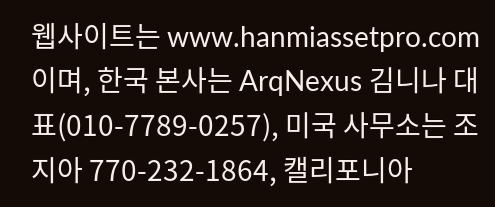웹사이트는 www.hanmiassetpro.com 이며, 한국 본사는 ArqNexus 김니나 대표(010-7789-0257), 미국 사무소는 조지아 770-232-1864, 캘리포니아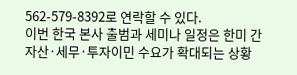562-579-8392로 연락할 수 있다.
이번 한국 본사 출범과 세미나 일정은 한미 간 자산·세무·투자이민 수요가 확대되는 상황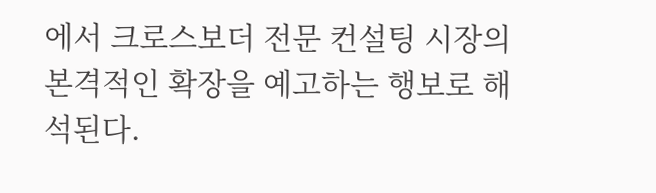에서 크로스보더 전문 컨설팅 시장의 본격적인 확장을 예고하는 행보로 해석된다.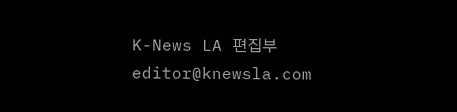K-News LA 편집부 editor@knewsla.com